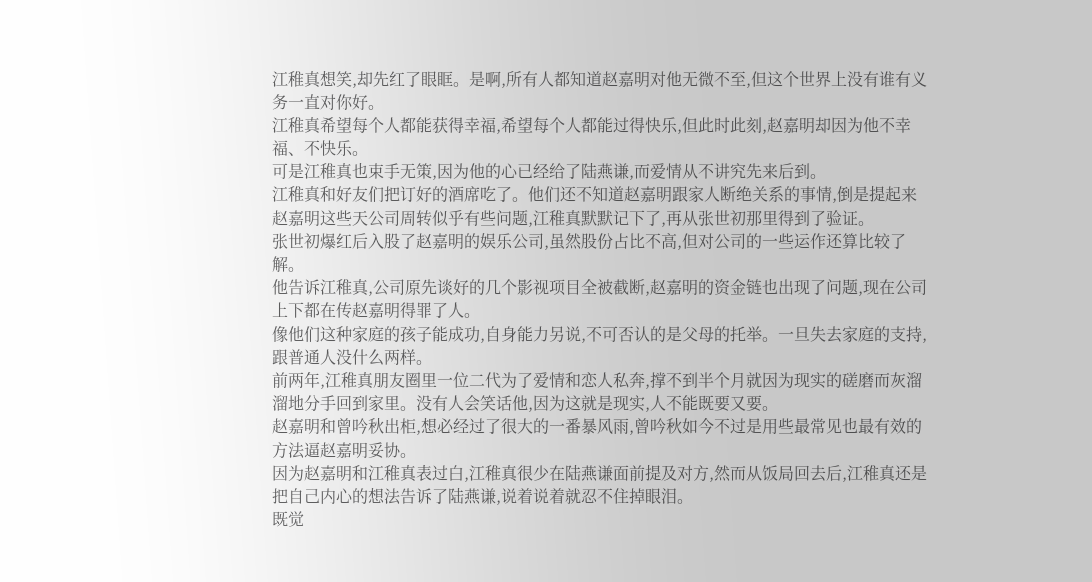江稚真想笑,却先红了眼眶。是啊,所有人都知道赵嘉明对他无微不至,但这个世界上没有谁有义务一直对你好。
江稚真希望每个人都能获得幸福,希望每个人都能过得快乐,但此时此刻,赵嘉明却因为他不幸福、不快乐。
可是江稚真也束手无策,因为他的心已经给了陆燕谦,而爱情从不讲究先来后到。
江稚真和好友们把订好的酒席吃了。他们还不知道赵嘉明跟家人断绝关系的事情,倒是提起来赵嘉明这些天公司周转似乎有些问题,江稚真默默记下了,再从张世初那里得到了验证。
张世初爆红后入股了赵嘉明的娱乐公司,虽然股份占比不高,但对公司的一些运作还算比较了解。
他告诉江稚真,公司原先谈好的几个影视项目全被截断,赵嘉明的资金链也出现了问题,现在公司上下都在传赵嘉明得罪了人。
像他们这种家庭的孩子能成功,自身能力另说,不可否认的是父母的托举。一旦失去家庭的支持,跟普通人没什么两样。
前两年,江稚真朋友圈里一位二代为了爱情和恋人私奔,撑不到半个月就因为现实的磋磨而灰溜溜地分手回到家里。没有人会笑话他,因为这就是现实,人不能既要又要。
赵嘉明和曾吟秋出柜,想必经过了很大的一番暴风雨,曾吟秋如今不过是用些最常见也最有效的方法逼赵嘉明妥协。
因为赵嘉明和江稚真表过白,江稚真很少在陆燕谦面前提及对方,然而从饭局回去后,江稚真还是把自己内心的想法告诉了陆燕谦,说着说着就忍不住掉眼泪。
既觉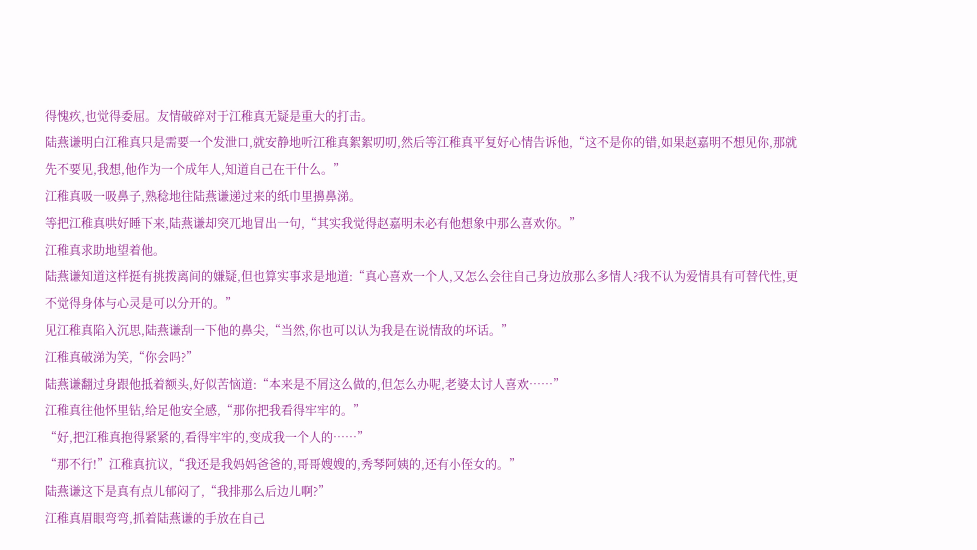得愧疚,也觉得委屈。友情破碎对于江稚真无疑是重大的打击。
陆燕谦明白江稚真只是需要一个发泄口,就安静地听江稚真絮絮叨叨,然后等江稚真平复好心情告诉他,“这不是你的错,如果赵嘉明不想见你,那就先不要见,我想,他作为一个成年人,知道自己在干什么。”
江稚真吸一吸鼻子,熟稔地往陆燕谦递过来的纸巾里擤鼻涕。
等把江稚真哄好睡下来,陆燕谦却突兀地冒出一句,“其实我觉得赵嘉明未必有他想象中那么喜欢你。”
江稚真求助地望着他。
陆燕谦知道这样挺有挑拨离间的嫌疑,但也算实事求是地道:“真心喜欢一个人,又怎么会往自己身边放那么多情人?我不认为爱情具有可替代性,更不觉得身体与心灵是可以分开的。”
见江稚真陷入沉思,陆燕谦刮一下他的鼻尖,“当然,你也可以认为我是在说情敌的坏话。”
江稚真破涕为笑,“你会吗?”
陆燕谦翻过身跟他抵着额头,好似苦恼道:“本来是不屑这么做的,但怎么办呢,老婆太讨人喜欢……”
江稚真往他怀里钻,给足他安全感,“那你把我看得牢牢的。”
“好,把江稚真抱得紧紧的,看得牢牢的,变成我一个人的……”
“那不行!”江稚真抗议,“我还是我妈妈爸爸的,哥哥嫂嫂的,秀琴阿姨的,还有小侄女的。”
陆燕谦这下是真有点儿郁闷了,“我排那么后边儿啊?”
江稚真眉眼弯弯,抓着陆燕谦的手放在自己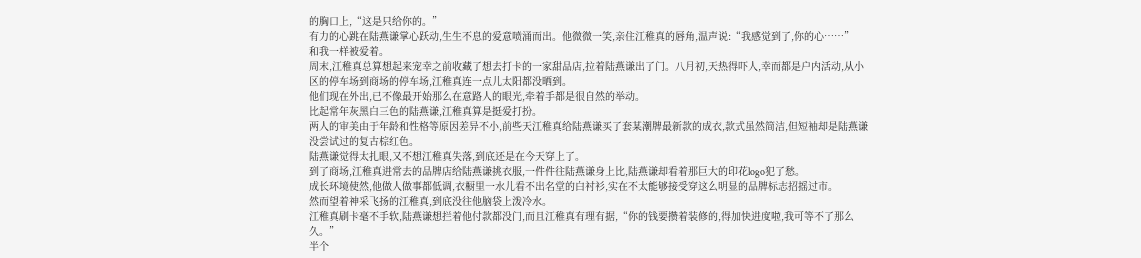的胸口上,“这是只给你的。”
有力的心跳在陆燕谦掌心跃动,生生不息的爱意喷涌而出。他微微一笑,亲住江稚真的唇角,温声说:“我感觉到了,你的心……”
和我一样被爱着。
周末,江稚真总算想起来宠幸之前收藏了想去打卡的一家甜品店,拉着陆燕谦出了门。八月初,天热得吓人,幸而都是户内活动,从小区的停车场到商场的停车场,江稚真连一点儿太阳都没晒到。
他们现在外出,已不像最开始那么在意路人的眼光,牵着手都是很自然的举动。
比起常年灰黑白三色的陆燕谦,江稚真算是挺爱打扮。
两人的审美由于年龄和性格等原因差异不小,前些天江稚真给陆燕谦买了套某潮牌最新款的成衣,款式虽然简洁,但短袖却是陆燕谦没尝试过的复古棕红色。
陆燕谦觉得太扎眼,又不想江稚真失落,到底还是在今天穿上了。
到了商场,江稚真进常去的品牌店给陆燕谦挑衣服,一件件往陆燕谦身上比,陆燕谦却看着那巨大的印花logo犯了愁。
成长环境使然,他做人做事都低调,衣橱里一水儿看不出名堂的白衬衫,实在不太能够接受穿这么明显的品牌标志招摇过市。
然而望着神采飞扬的江稚真,到底没往他脑袋上泼冷水。
江稚真刷卡毫不手软,陆燕谦想拦着他付款都没门,而且江稚真有理有据,“你的钱要攒着装修的,得加快进度啦,我可等不了那么久。”
半个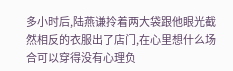多小时后,陆燕谦拎着两大袋跟他眼光截然相反的衣服出了店门,在心里想什么场合可以穿得没有心理负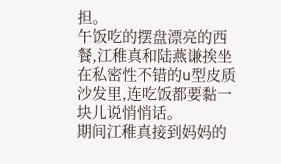担。
午饭吃的摆盘漂亮的西餐,江稚真和陆燕谦挨坐在私密性不错的u型皮质沙发里,连吃饭都要黏一块儿说悄悄话。
期间江稚真接到妈妈的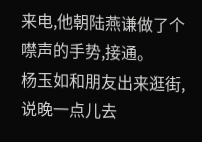来电,他朝陆燕谦做了个噤声的手势,接通。
杨玉如和朋友出来逛街,说晚一点儿去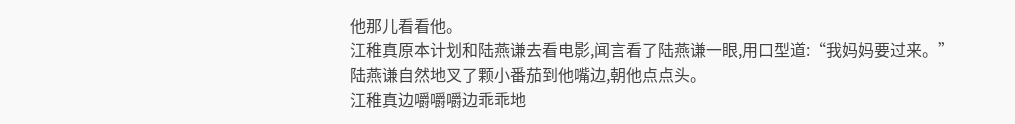他那儿看看他。
江稚真原本计划和陆燕谦去看电影,闻言看了陆燕谦一眼,用口型道:“我妈妈要过来。”
陆燕谦自然地叉了颗小番茄到他嘴边,朝他点点头。
江稚真边嚼嚼嚼边乖乖地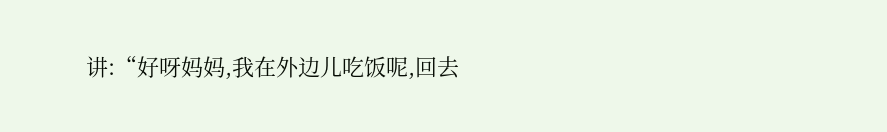讲:“好呀妈妈,我在外边儿吃饭呢,回去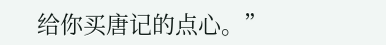给你买唐记的点心。”